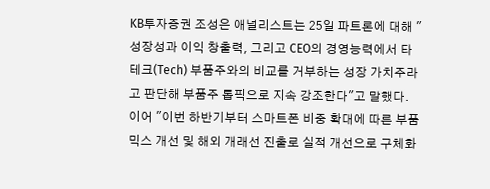KB투자증권 조성은 애널리스트는 25일 파트론에 대해 "성장성과 이익 창출력, 그리고 CEO의 경영능력에서 타 테크(Tech) 부품주와의 비교를 거부하는 성장 가치주라고 판단해 부품주 톱픽으로 지속 강조한다"고 말했다.
이어 "이번 하반기부터 스마트폰 비중 확대에 따른 부품 믹스 개선 및 해외 개래선 진출로 실적 개선으로 구체화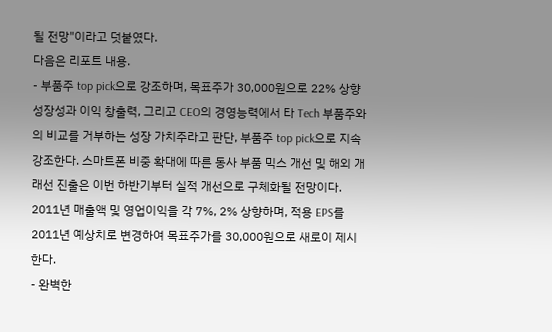될 전망"이라고 덧붙였다.
다음은 리포트 내용.
- 부품주 top pick으로 강조하며, 목표주가 30,000원으로 22% 상향
성장성과 이익 창출력, 그리고 CEO의 경영능력에서 타 Tech 부품주와의 비교를 거부하는 성장 가치주라고 판단, 부품주 top pick으로 지속 강조한다. 스마트폰 비중 확대에 따른 동사 부품 믹스 개선 및 해외 개래선 진출은 이번 하반기부터 실적 개선으로 구체화될 전망이다.
2011년 매출액 및 영업이익을 각 7%, 2% 상향하며, 적용 EPS를 2011년 예상치로 변경하여 목표주가를 30,000원으로 새로이 제시한다.
- 완벽한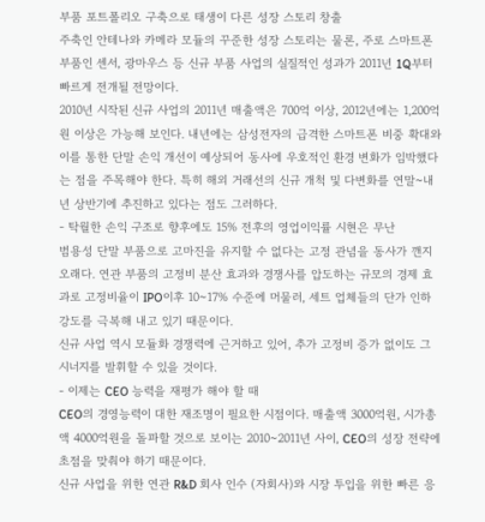부품 포트폴리오 구축으로 태생이 다른 성장 스토리 창출
주축인 안테나와 카메라 모듈의 꾸준한 성장 스토리는 물론, 주로 스마트폰 부품인 센서, 광마우스 등 신규 부품 사업의 실질적인 성과가 2011년 1Q부터 빠르게 전개될 전망이다.
2010년 시작된 신규 사업의 2011년 매출액은 700억 이상, 2012년에는 1,200억원 이상은 가능해 보인다. 내년에는 삼성전자의 급격한 스마트폰 비중 확대와 이를 통한 단말 손익 개선이 예상되어 동사에 우호적인 환경 변화가 임박했다는 점을 주목해야 한다. 특히 해외 거래선의 신규 개척 및 다변화를 연말~내년 상반기에 추진하고 있다는 점도 그러하다.
- 탁월한 손익 구조로 향후에도 15% 전후의 영업이익률 시현은 무난
범용성 단말 부품으로 고마진을 유지할 수 없다는 고정 관념을 동사가 깬지 오래다. 연관 부품의 고정비 분산 효과와 경쟁사를 압도하는 규모의 경제 효과로 고정비율이 IPO이후 10~17% 수준에 머물러, 세트 업체들의 단가 인하 강도를 극복해 내고 있기 때문이다.
신규 사업 역시 모듈화 경쟁력에 근거하고 있어, 추가 고정비 증가 없이도 그 시너지를 발휘할 수 있을 것이다.
- 이제는 CEO 능력을 재평가 해야 할 때
CEO의 경영능력이 대한 재조명이 필요한 시점이다. 매출액 3000억원, 시가총액 4000억원을 돌파할 것으로 보이는 2010~2011년 사이, CEO의 성장 전략에 초점을 맞춰야 하기 때문이다.
신규 사업을 위한 연관 R&D 회사 인수 (자회사)와 시장 투입을 위한 빠른 응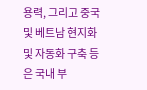용력, 그리고 중국 및 베트남 현지화 및 자동화 구축 등은 국내 부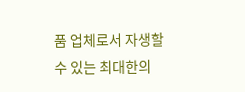품 업체로서 자생할 수 있는 최대한의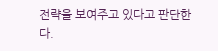전략을 보여주고 있다고 판단한다.